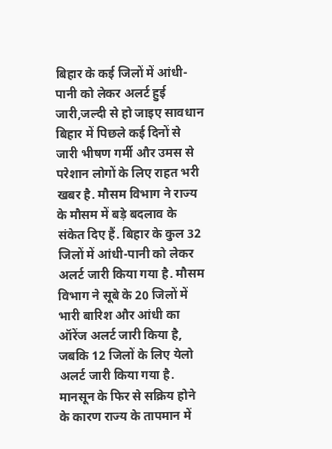बिहार के कई जिलों में आंधी-पानी को लेकर अलर्ट हुई जारी,जल्दी से हो जाइए सावधान
बिहार में पिछले कई दिनों से जारी भीषण गर्मी और उमस से परेशान लोगों के लिए राहत भरी खबर है. मौसम विभाग ने राज्य के मौसम में बड़े बदलाव के संकेत दिए हैं. बिहार के कुल 32 जिलों में आंधी-पानी को लेकर अलर्ट जारी किया गया है. मौसम विभाग ने सूबे के 20 जिलों में भारी बारिश और आंधी का ऑरेंज अलर्ट जारी किया है, जबकि 12 जिलों के लिए येलो अलर्ट जारी किया गया है. मानसून के फिर से सक्रिय होने के कारण राज्य के तापमान में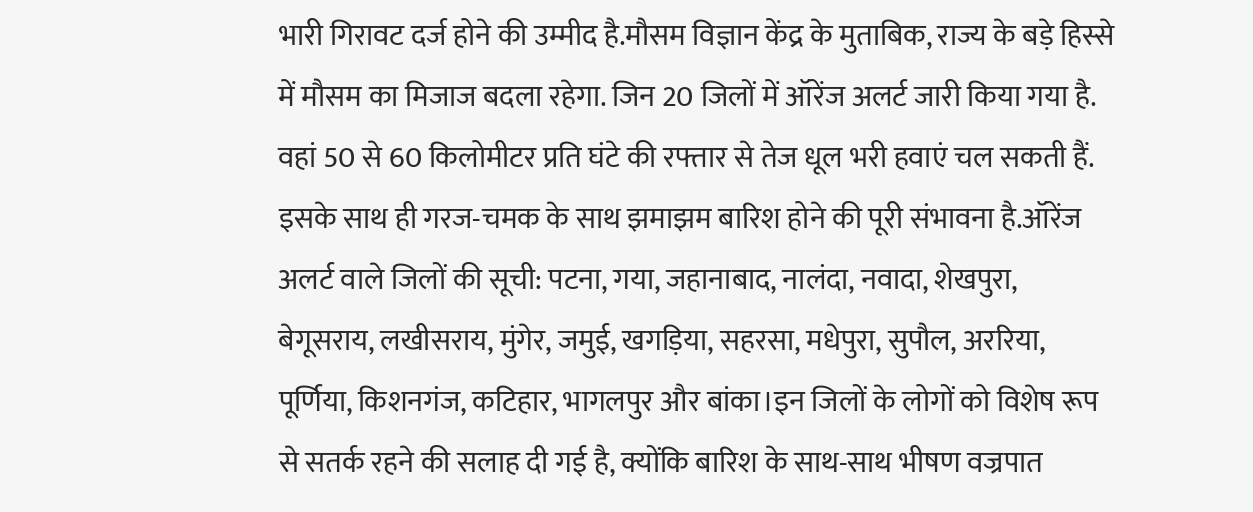भारी गिरावट दर्ज होने की उम्मीद है.मौसम विज्ञान केंद्र के मुताबिक, राज्य के बड़े हिस्से में मौसम का मिजाज बदला रहेगा. जिन 20 जिलों में ऑरेंज अलर्ट जारी किया गया है. वहां 50 से 60 किलोमीटर प्रति घंटे की रफ्तार से तेज धूल भरी हवाएं चल सकती हैं. इसके साथ ही गरज-चमक के साथ झमाझम बारिश होने की पूरी संभावना है.ऑरेंज अलर्ट वाले जिलों की सूची: पटना, गया, जहानाबाद, नालंदा, नवादा, शेखपुरा, बेगूसराय, लखीसराय, मुंगेर, जमुई, खगड़िया, सहरसा, मधेपुरा, सुपौल, अररिया, पूर्णिया, किशनगंज, कटिहार, भागलपुर और बांका।इन जिलों के लोगों को विशेष रूप से सतर्क रहने की सलाह दी गई है, क्योंकि बारिश के साथ-साथ भीषण वज्रपात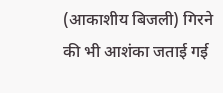(आकाशीय बिजली) गिरने की भी आशंका जताई गई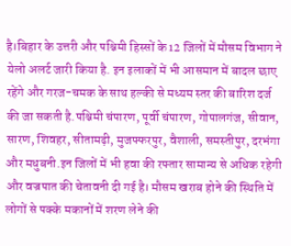है।बिहार के उत्तरी और पश्चिमी हिस्सों के 12 जिलों में मौसम विभाग ने येलो अलर्ट जारी किया है. इन इलाकों में भी आसमान में बादल छाए रहेंगे और गरज-चमक के साथ हल्की से मध्यम स्तर की बारिश दर्ज की जा सकती है.पश्चिमी चंपारण, पूर्वी चंपारण, गोपालगंज, सीवान, सारण, शिवहर, सीतामढ़ी, मुजफ्फरपुर, वैशाली, समस्तीपुर, दरभंगा और मधुबनी.इन जिलों में भी हवा की रफ्तार सामान्य से अधिक रहेगी और वज्रपात की चेतावनी दी गई है। मौसम खराब होने की स्थिति में लोगों से पक्के मकानों में शरण लेने की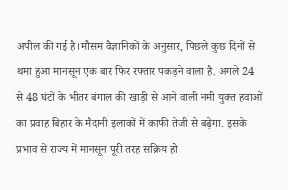अपील की गई है।मौसम वैज्ञानिकों के अनुसार, पिछले कुछ दिनों से थमा हुआ मानसून एक बार फिर रफ्तार पकड़ने वाला है. अगले 24 से 48 घंटों के भीतर बंगाल की खाड़ी से आने वाली नमी युक्त हवाओं का प्रवाह बिहार के मैदानी इलाकों में काफी तेजी से बढ़ेगा. इसके प्रभाव से राज्य में मानसून पूरी तरह सक्रिय हो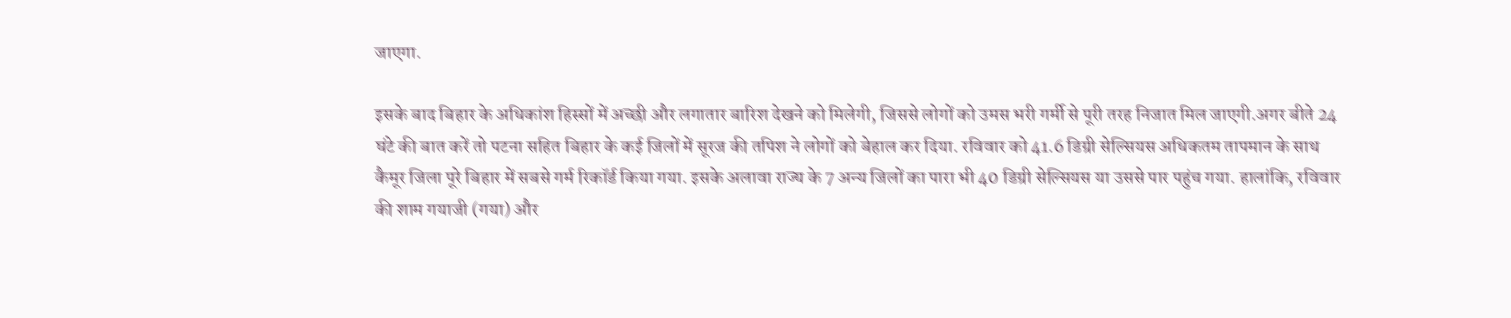जाएगा.

इसके बाद बिहार के अधिकांश हिस्सों में अच्छी और लगातार बारिश देखने को मिलेगी, जिससे लोगों को उमस भरी गर्मी से पूरी तरह निजात मिल जाएगी.अगर बीते 24 घंटे की बात करें तो पटना सहित बिहार के कई जिलों में सूरज की तपिश ने लोगों को बेहाल कर दिया. रविवार को 41.6 डिग्री सेल्सियस अधिकतम तापमान के साथ कैमूर जिला पूरे बिहार में सबसे गर्म रिकॉर्ड किया गया. इसके अलावा राज्य के 7 अन्य जिलों का पारा भी 40 डिग्री सेल्सियस या उससे पार पहुंच गया. हालांकि, रविवार की शाम गयाजी (गया) और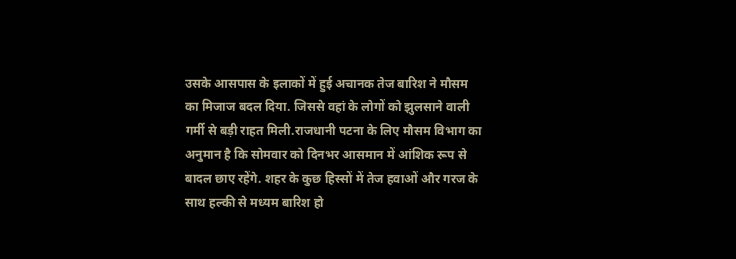उसके आसपास के इलाकों में हुई अचानक तेज बारिश ने मौसम का मिजाज बदल दिया. जिससे वहां के लोगों को झुलसाने वाली गर्मी से बड़ी राहत मिली.राजधानी पटना के लिए मौसम विभाग का अनुमान है कि सोमवार को दिनभर आसमान में आंशिक रूप से बादल छाए रहेंगे. शहर के कुछ हिस्सों में तेज हवाओं और गरज के साथ हल्की से मध्यम बारिश हो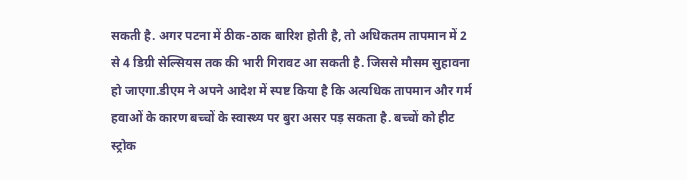सकती है. अगर पटना में ठीक-ठाक बारिश होती है, तो अधिकतम तापमान में 2 से 4 डिग्री सेल्सियस तक की भारी गिरावट आ सकती है. जिससे मौसम सुहावना हो जाएगा.डीएम ने अपने आदेश में स्पष्ट किया है कि अत्यधिक तापमान और गर्म हवाओं के कारण बच्चों के स्वास्थ्य पर बुरा असर पड़ सकता है. बच्चों को हीट स्ट्रोक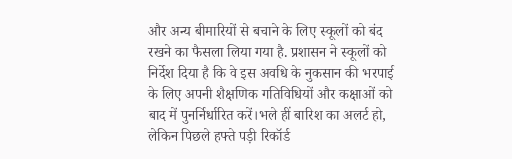और अन्य बीमारियों से बचाने के लिए स्कूलों को बंद रखने का फैसला लिया गया है. प्रशासन ने स्कूलों को निर्देश दिया है कि वे इस अवधि के नुकसान की भरपाई के लिए अपनी शैक्षणिक गतिविधियों और कक्षाओं को बाद में पुनर्निर्धारित करें।भले हीं बारिश का अलर्ट हो, लेकिन पिछले हफ्ते पड़ी रिकॉर्ड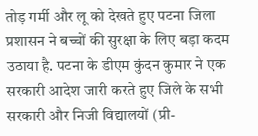तोड़ गर्मी और लू को देखते हुए पटना जिला प्रशासन ने बच्चों की सुरक्षा के लिए बड़ा कदम उठाया है. पटना के डीएम कुंदन कुमार ने एक सरकारी आदेश जारी करते हुए जिले के सभी सरकारी और निजी विद्यालयों (प्री-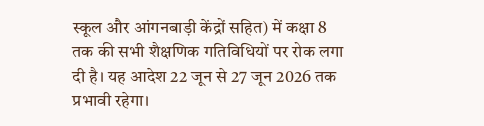स्कूल और आंगनबाड़ी केंद्रों सहित) में कक्षा 8 तक की सभी शैक्षणिक गतिविधियों पर रोक लगा दी है। यह आदेश 22 जून से 27 जून 2026 तक प्रभावी रहेगा।